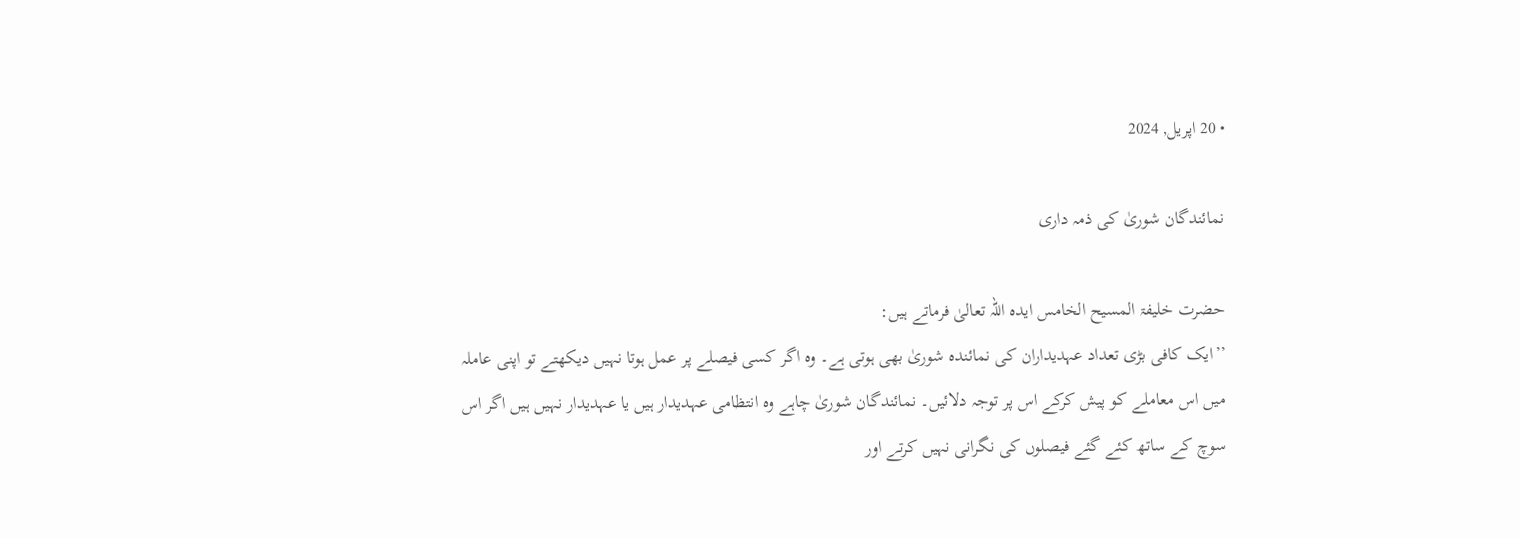• 20 اپریل, 2024

نمائندگان شوریٰ کی ذمہ داری

حضرت خلیفۃ المسیح الخامس ایدہ اللہ تعالیٰ فرماتے ہیں:
’’ایک کافی بڑی تعداد عہدیداران کی نمائندہ شوریٰ بھی ہوتی ہے۔ وہ اگر کسی فیصلے پر عمل ہوتا نہیں دیکھتے تو اپنی عاملہ میں اس معاملے کو پیش کرکے اس پر توجہ دلائیں۔ نمائندگان شوریٰ چاہے وہ انتظامی عہدیدار ہیں یا عہدیدار نہیں ہیں اگر اس سوچ کے ساتھ کئے گئے فیصلوں کی نگرانی نہیں کرتے اور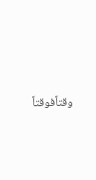وقتاًفوقتاً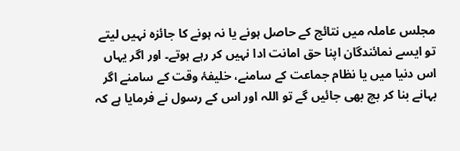مجلس عاملہ میں نتائج کے حاصل ہونے یا نہ ہونے کا جائزہ نہیں لیتے تو ایسے نمائندگان اپنا حق امانت ادا نہیں کر رہے ہوتے۔ اور اگر یہاں اس دنیا میں یا نظام جماعت کے سامنے، خلیفۂ وقت کے سامنے اگر بہانے بنا کر بچ بھی جائیں گے تو اللہ اور اس کے رسول نے فرمایا ہے کہ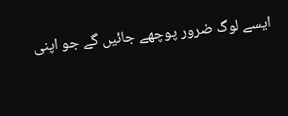ایسے لوگ ضرور پوچھے جائیں گے جو اپنی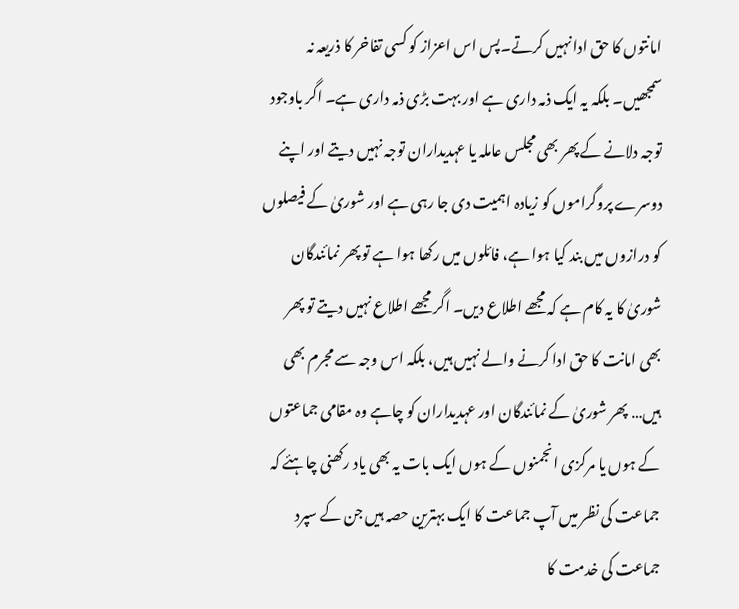امانتوں کا حق ادا نہیں کرتے۔پس اس اعزاز کو کسی تفاخر کا ذریعہ نہ سمجھیں۔ بلکہ یہ ایک ذمہ داری ہے اور بہت بڑی ذمہ داری ہے۔ اگر باوجود توجہ دلانے کے پھر بھی مجلس عاملہ یا عہدیداران توجہ نہیں دیتے اور اپنے دوسرے پروگراموں کو زیادہ اہمیت دی جا رہی ہے اور شوریٰ کے فیصلوں کو درازوں میں بند کیا ہوا ہے، فائلوں میں رکھا ہوا ہے تو پھر نمائندگان شوریٰ کا یہ کام ہے کہ مجھے اطلاع دیں۔ اگر مجھے اطلاع نہیں دیتے تو پھر بھی امانت کا حق ادا کرنے والے نہیں ہیں، بلکہ اس وجہ سے مجرم بھی ہیں… پھر شوریٰ کے نمائندگان اور عہدیداران کو چاہے وہ مقامی جماعتوں کے ہوں یا مرکزی انجمنوں کے ہوں ایک بات یہ بھی یاد رکھنی چاہئے کہ جماعت کی نظر میں آپ جماعت کا ایک بہترین حصہ ہیں جن کے سپرد جماعت کی خدمت کا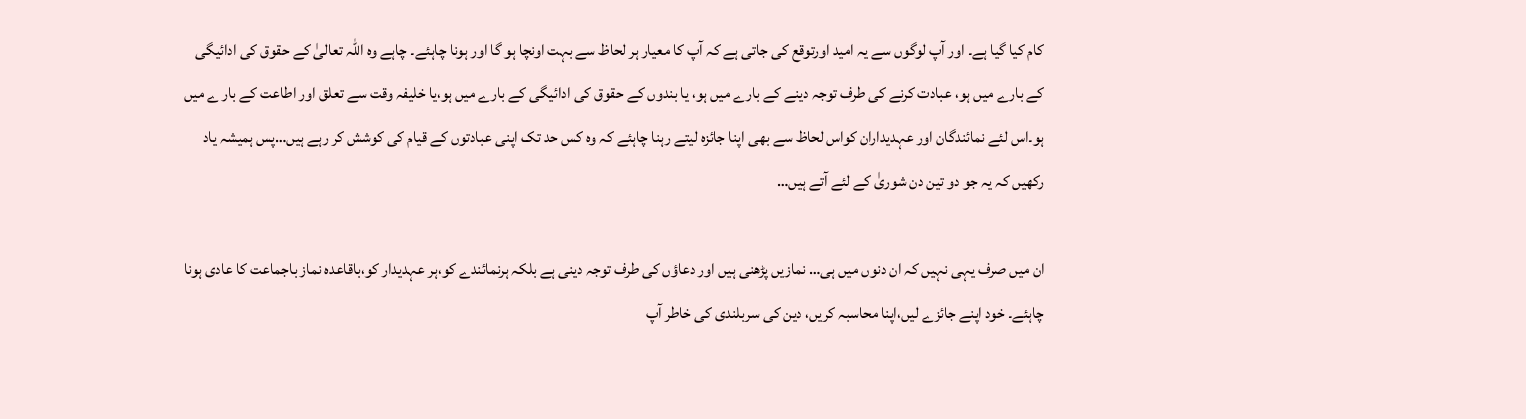کام کیا گیا ہے۔ اور آپ لوگوں سے یہ امید اورتوقع کی جاتی ہے کہ آپ کا معیار ہر لحاظ سے بہت اونچا ہو گا اور ہونا چاہئے۔ چاہے وہ اللہ تعالیٰ کے حقوق کی ادائیگی کے بارے میں ہو، عبادت کرنے کی طرف توجہ دینے کے بارے میں ہو، یا بندوں کے حقوق کی ادائیگی کے بارے میں ہو،یا خلیفہ وقت سے تعلق اور اطاعت کے بار ے میں ہو۔اس لئے نمائندگان اور عہدیداران کواس لحاظ سے بھی اپنا جائزہ لیتے رہنا چاہئے کہ وہ کس حد تک اپنی عبادتوں کے قیام کی کوشش کر رہے ہیں…پس ہمیشہ یاد رکھیں کہ یہ جو دو تین دن شوریٰ کے لئے آتے ہیں…

ان میں صرف یہی نہیں کہ ان دنوں میں ہی… نمازیں پڑھنی ہیں اور دعاؤں کی طرف توجہ دینی ہے بلکہ ہرنمائندے کو،ہر عہدیدار کو،باقاعدہ نماز باجماعت کا عادی ہونا چاہئے۔ خود اپنے جائزے لیں،اپنا محاسبہ کریں، دین کی سربلندی کی خاطر آپ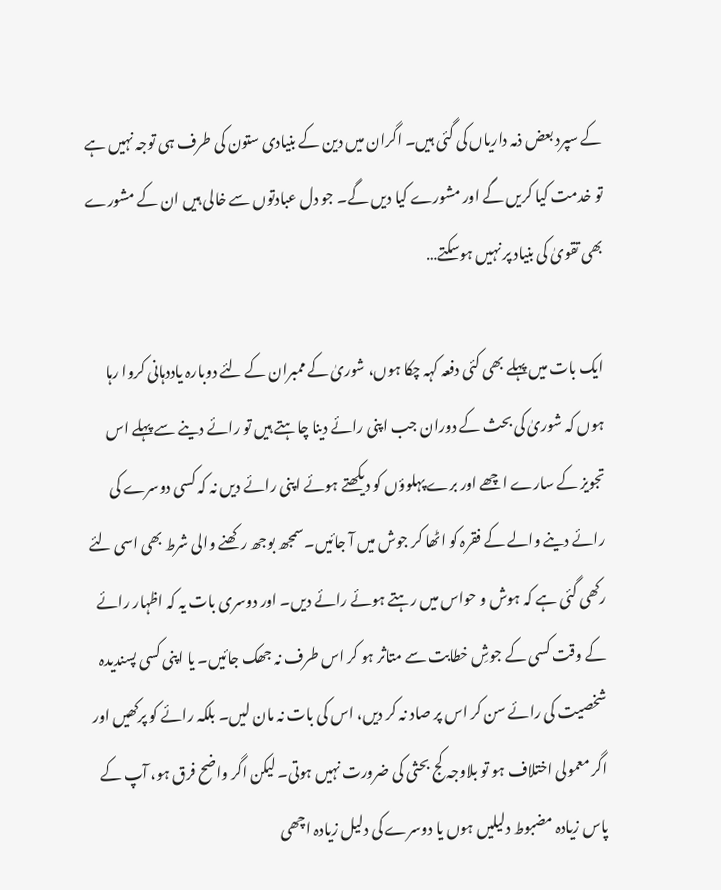کے سپرد بعض ذمہ داریاں کی گئی ہیں۔ اگران میں دین کے بنیادی ستون کی طرف ہی توجہ نہیں ہے تو خدمت کیا کریں گے اور مشورے کیا دیں گے۔ جو دل عبادتوں سے خالی ہیں ان کے مشورے بھی تقویٰ کی بنیاد پر نہیں ہوسکتے…

ایک بات میں پہلے بھی کئی دفعہ کہہ چکا ہوں، شوریٰ کے ممبران کے لئے دوبارہ یاددہانی کروا رہا ہوں کہ شوریٰ کی بحث کے دوران جب اپنی رائے دینا چاہتے ہیں تو رائے دینے سے پہلے اس تجویز کے سارے اچھے اور برے پہلوؤں کو دیکھتے ہوئے اپنی رائے دیں نہ کہ کسی دوسرے کی رائے دینے والے کے فقرہ کو اٹھا کر جوش میں آ جائیں۔سمجھ بوجھ رکھنے والی شرط بھی اسی لئے رکھی گئی ہے کہ ہوش و حواس میں رہتے ہوئے رائے دیں۔ اور دوسری بات یہ کہ اظہار رائے کے وقت کسی کے جوشِ خطابت سے متاثر ہو کر اس طرف نہ جھک جائیں۔ یا اپنی کسی پسندیدہ شخصیت کی رائے سن کر اس پر صاد نہ کر دیں، اس کی بات نہ مان لیں۔ بلکہ رائے کو پرکھیں اور اگر معمولی اختلاف ہو تو بلاوجہ کج بحثی کی ضرورت نہیں ہوتی۔ لیکن اگر واضح فرق ہو، آپ کے پاس زیادہ مضبوط دلیلیں ہوں یا دوسرے کی دلیل زیادہ اچھی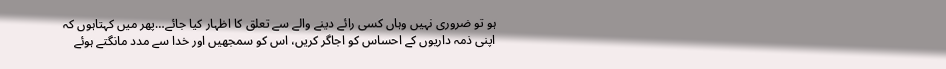ہو تو ضروری نہیں وہاں کسی رائے دینے والے سے تعلق کا اظہار کیا جائے…پھر میں کہتاہوں کہ اپنی ذمہ داریوں کے احساس کو اجاگر کریں، اس کو سمجھیں اور خدا سے مدد مانگتے ہوئے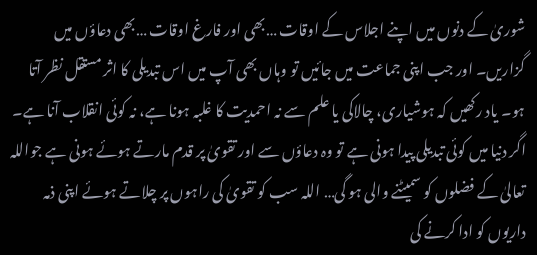شوریٰ کے دنوں میں اپنے اجلاس کے اوقات …بھی اور فارغ اوقات …بھی دعاؤں میں گزاریں۔ اور جب اپنی جماعت میں جائیں تو وہاں بھی آپ میں اس تبدیلی کا اثر مستقل نظر آتا ہو۔ یاد رکھیں کہ ہوشیاری، چالاکی یا علم سے نہ احمدیت کا غلبہ ہونا ہے، نہ کوئی انقلاب آنا ہے۔ اگر دنیا میں کوئی تبدیلی پیدا ہونی ہے تو وہ دعاؤں سے اور تقویٰ پر قدم مارتے ہوئے ہونی ہے جواللہ تعالیٰ کے فضلوں کو سمیٹنے والی ہو گی… اللہ سب کو تقویٰ کی راہوں پر چلاتے ہوئے اپنی ذمہ داریوں کو ادا کرنے کی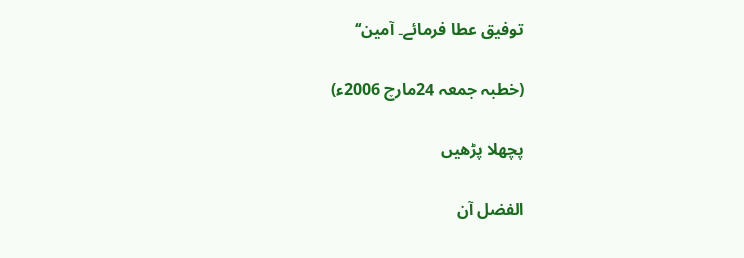توفیق عطا فرمائے۔ آمین‘‘

(خطبہ جمعہ 24مارچ 2006ء)

پچھلا پڑھیں

الفضل آن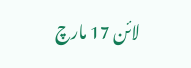لائن 17 مارچ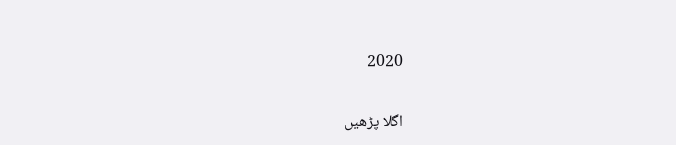2020

اگلا پڑھیں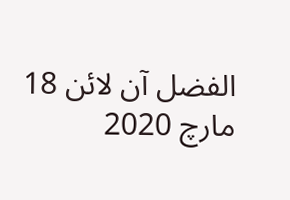الفضل آن لائن 18 مارچ 2020